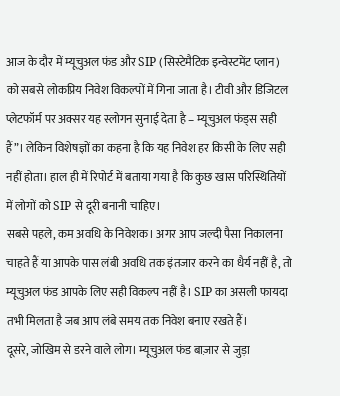आज के दौर में म्यूचुअल फंड और SIP (सिस्टेमैटिक इन्वेस्टमेंट प्लान) को सबसे लोकप्रिय निवेश विकल्पों में गिना जाता है। टीवी और डिजिटल प्लेटफॉर्म पर अक्सर यह स्लोगन सुनाई देता है – म्यूचुअल फंड्स सही हैं”। लेकिन विशेषज्ञों का कहना है कि यह निवेश हर किसी के लिए सही नहीं होता। हाल ही में रिपोर्ट में बताया गया है कि कुछ खास परिस्थितियों में लोगों को SIP से दूरी बनानी चाहिए।
सबसे पहले, कम अवधि के निवेशक। अगर आप जल्दी पैसा निकालना चाहते हैं या आपके पास लंबी अवधि तक इंतजार करने का धैर्य नहीं है, तो म्यूचुअल फंड आपके लिए सही विकल्प नहीं है। SIP का असली फायदा तभी मिलता है जब आप लंबे समय तक निवेश बनाए रखते हैं।
दूसरे, जोखिम से डरने वाले लोग। म्यूचुअल फंड बाज़ार से जुड़ा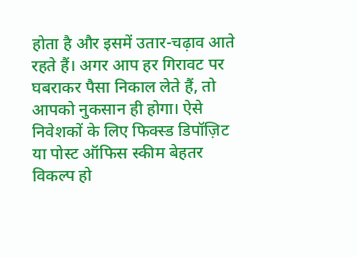होता है और इसमें उतार-चढ़ाव आते रहते हैं। अगर आप हर गिरावट पर घबराकर पैसा निकाल लेते हैं, तो आपको नुकसान ही होगा। ऐसे निवेशकों के लिए फिक्स्ड डिपॉज़िट या पोस्ट ऑफिस स्कीम बेहतर विकल्प हो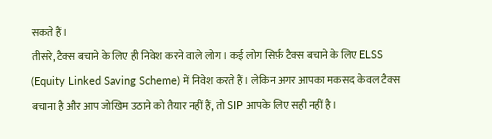सकते हैं।
तीसरे, टैक्स बचाने के लिए ही निवेश करने वाले लोग। कई लोग सिर्फ़ टैक्स बचाने के लिए ELSS (Equity Linked Saving Scheme) में निवेश करते हैं। लेकिन अगर आपका मकसद केवल टैक्स बचाना है और आप जोखिम उठाने को तैयार नहीं हैं, तो SIP आपके लिए सही नहीं है।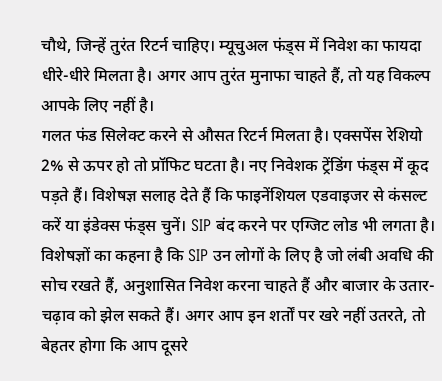चौथे, जिन्हें तुरंत रिटर्न चाहिए। म्यूचुअल फंड्स में निवेश का फायदा धीरे-धीरे मिलता है। अगर आप तुरंत मुनाफा चाहते हैं, तो यह विकल्प आपके लिए नहीं है।
गलत फंड सिलेक्ट करने से औसत रिटर्न मिलता है। एक्सपेंस रेशियो 2% से ऊपर हो तो प्रॉफिट घटता है। नए निवेशक ट्रेंडिंग फंड्स में कूद पड़ते हैं। विशेषज्ञ सलाह देते हैं कि फाइनेंशियल एडवाइजर से कंसल्ट करें या इंडेक्स फंड्स चुनें। SIP बंद करने पर एग्जिट लोड भी लगता है।
विशेषज्ञों का कहना है कि SIP उन लोगों के लिए है जो लंबी अवधि की सोच रखते हैं, अनुशासित निवेश करना चाहते हैं और बाजार के उतार-चढ़ाव को झेल सकते हैं। अगर आप इन शर्तों पर खरे नहीं उतरते, तो बेहतर होगा कि आप दूसरे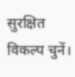सुरक्षित विकल्प चुनें।